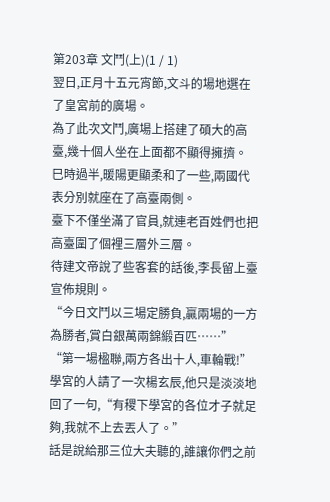第203章 文鬥(上)(1 / 1)
翌日,正月十五元宵節,文斗的場地選在了皇宮前的廣場。
為了此次文鬥,廣場上搭建了碩大的高臺,幾十個人坐在上面都不顯得擁擠。
巳時過半,暖陽更顯柔和了一些,兩國代表分別就座在了高臺兩側。
臺下不僅坐滿了官員,就連老百姓們也把高臺圍了個裡三層外三層。
待建文帝說了些客套的話後,李長留上臺宣佈規則。
“今日文鬥以三場定勝負,贏兩場的一方為勝者,賞白銀萬兩錦緞百匹……”
“第一場楹聯,兩方各出十人,車輪戰!”
學宮的人請了一次楊玄辰,他只是淡淡地回了一句,“有稷下學宮的各位才子就足夠,我就不上去丟人了。”
話是說給那三位大夫聽的,誰讓你們之前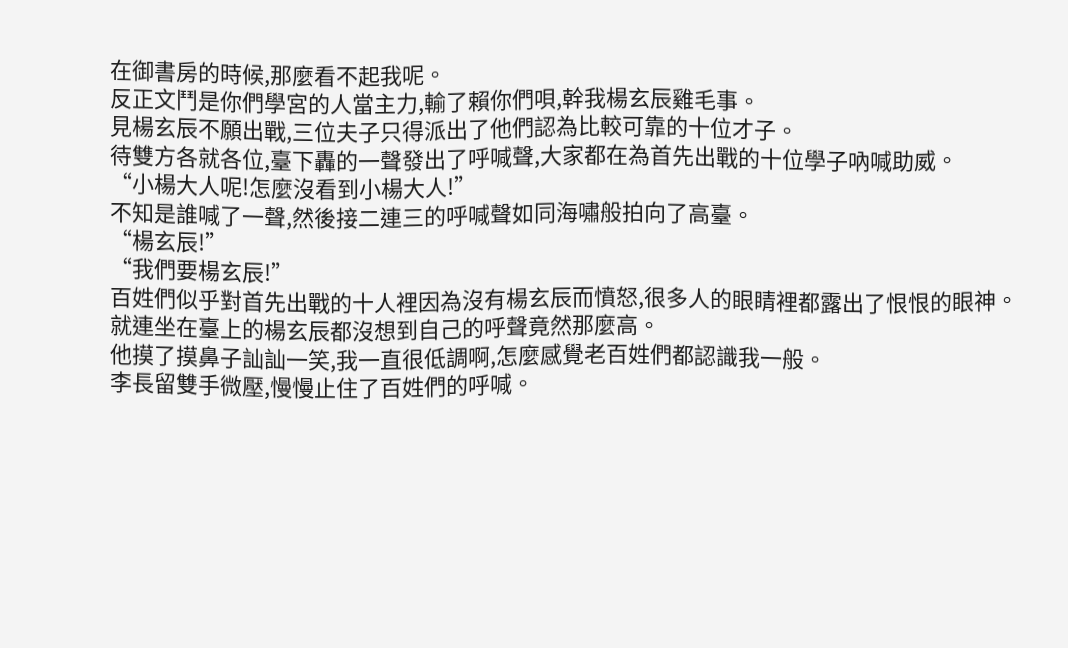在御書房的時候,那麼看不起我呢。
反正文鬥是你們學宮的人當主力,輸了賴你們唄,幹我楊玄辰雞毛事。
見楊玄辰不願出戰,三位夫子只得派出了他們認為比較可靠的十位才子。
待雙方各就各位,臺下轟的一聲發出了呼喊聲,大家都在為首先出戰的十位學子吶喊助威。
“小楊大人呢!怎麼沒看到小楊大人!”
不知是誰喊了一聲,然後接二連三的呼喊聲如同海嘯般拍向了高臺。
“楊玄辰!”
“我們要楊玄辰!”
百姓們似乎對首先出戰的十人裡因為沒有楊玄辰而憤怒,很多人的眼睛裡都露出了恨恨的眼神。
就連坐在臺上的楊玄辰都沒想到自己的呼聲竟然那麼高。
他摸了摸鼻子訕訕一笑,我一直很低調啊,怎麼感覺老百姓們都認識我一般。
李長留雙手微壓,慢慢止住了百姓們的呼喊。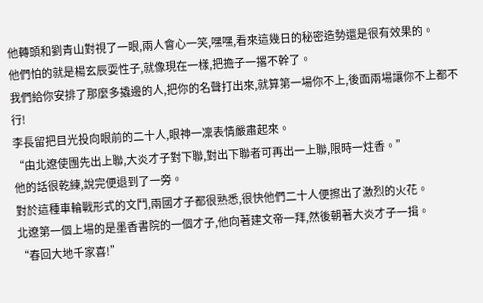他轉頭和劉青山對視了一眼,兩人會心一笑,嘿嘿,看來這幾日的秘密造勢還是很有效果的。
他們怕的就是楊玄辰耍性子,就像現在一樣,把擔子一撂不幹了。
我們給你安排了那麼多撬邊的人,把你的名聲打出來,就算第一場你不上,後面兩場讓你不上都不行!
李長留把目光投向眼前的二十人,眼神一凜表情嚴肅起來。
“由北遼使團先出上聯,大炎才子對下聯,對出下聯者可再出一上聯,限時一炷香。”
他的話很乾練,說完便退到了一旁。
對於這種車輪戰形式的文鬥,兩國才子都很熟悉,很快他們二十人便擦出了激烈的火花。
北遼第一個上場的是墨香書院的一個才子,他向著建文帝一拜,然後朝著大炎才子一揖。
“春回大地千家喜!”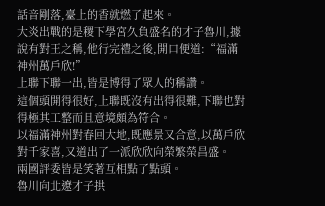話音剛落,臺上的香就燃了起來。
大炎出戰的是稷下學宮久負盛名的才子魯川,據說有對王之稱,他行完禮之後,開口便道:“福滿神州萬戶欣!”
上聯下聯一出,皆是博得了眾人的稱讚。
這個頭開得很好,上聯既沒有出得很難,下聯也對得極其工整而且意境頗為符合。
以福滿神州對春回大地,既應景又合意,以萬戶欣對千家喜,又道出了一派欣欣向榮繁榮昌盛。
兩國評委皆是笑著互相點了點頭。
魯川向北遼才子拱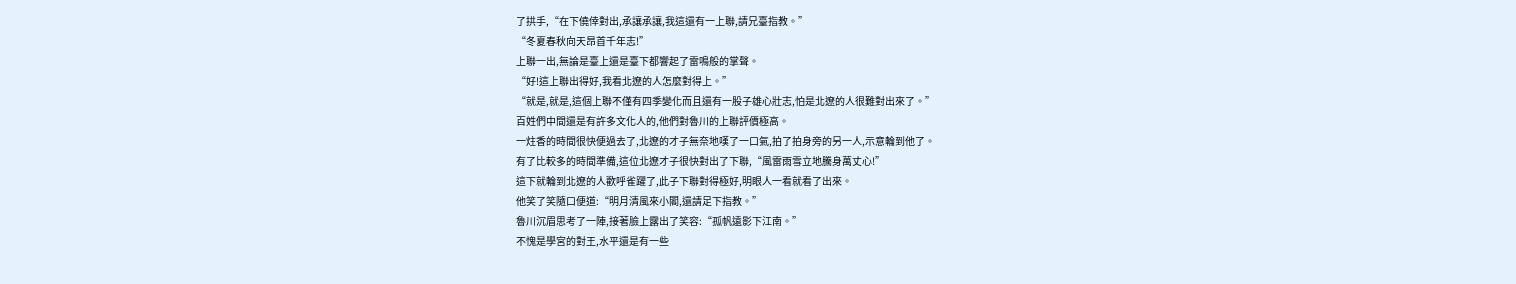了拱手,“在下僥倖對出,承讓承讓,我這還有一上聯,請兄臺指教。”
“冬夏春秋向天昂首千年志!”
上聯一出,無論是臺上還是臺下都響起了雷鳴般的掌聲。
“好!這上聯出得好,我看北遼的人怎麼對得上。”
“就是,就是,這個上聯不僅有四季變化而且還有一股子雄心壯志,怕是北遼的人很難對出來了。”
百姓們中間還是有許多文化人的,他們對魯川的上聯評價極高。
一炷香的時間很快便過去了,北遼的才子無奈地嘆了一口氣,拍了拍身旁的另一人,示意輪到他了。
有了比較多的時間準備,這位北遼才子很快對出了下聯,“風雷雨雪立地騰身萬丈心!”
這下就輪到北遼的人歡呼雀躍了,此子下聯對得極好,明眼人一看就看了出來。
他笑了笑隨口便道:“明月清風來小閣,還請足下指教。”
魯川沉眉思考了一陣,接著臉上露出了笑容:“孤帆遠影下江南。”
不愧是學宮的對王,水平還是有一些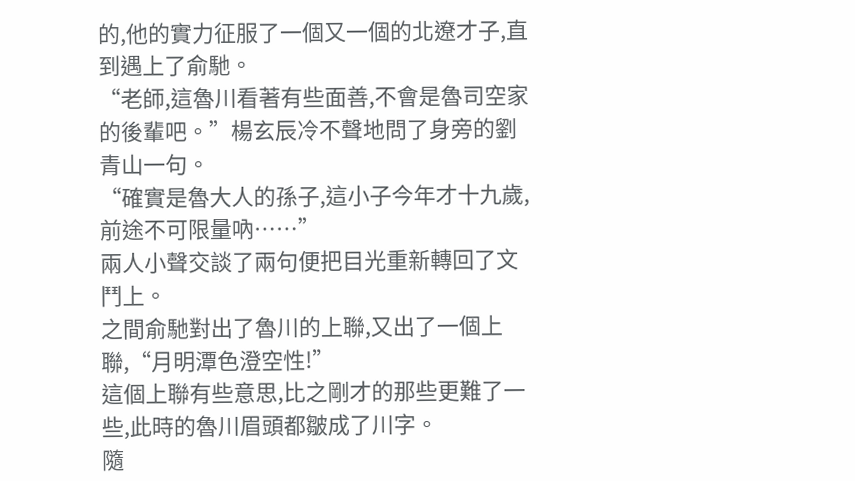的,他的實力征服了一個又一個的北遼才子,直到遇上了俞馳。
“老師,這魯川看著有些面善,不會是魯司空家的後輩吧。”楊玄辰冷不聲地問了身旁的劉青山一句。
“確實是魯大人的孫子,這小子今年才十九歲,前途不可限量吶……”
兩人小聲交談了兩句便把目光重新轉回了文鬥上。
之間俞馳對出了魯川的上聯,又出了一個上聯,“月明潭色澄空性!”
這個上聯有些意思,比之剛才的那些更難了一些,此時的魯川眉頭都皺成了川字。
隨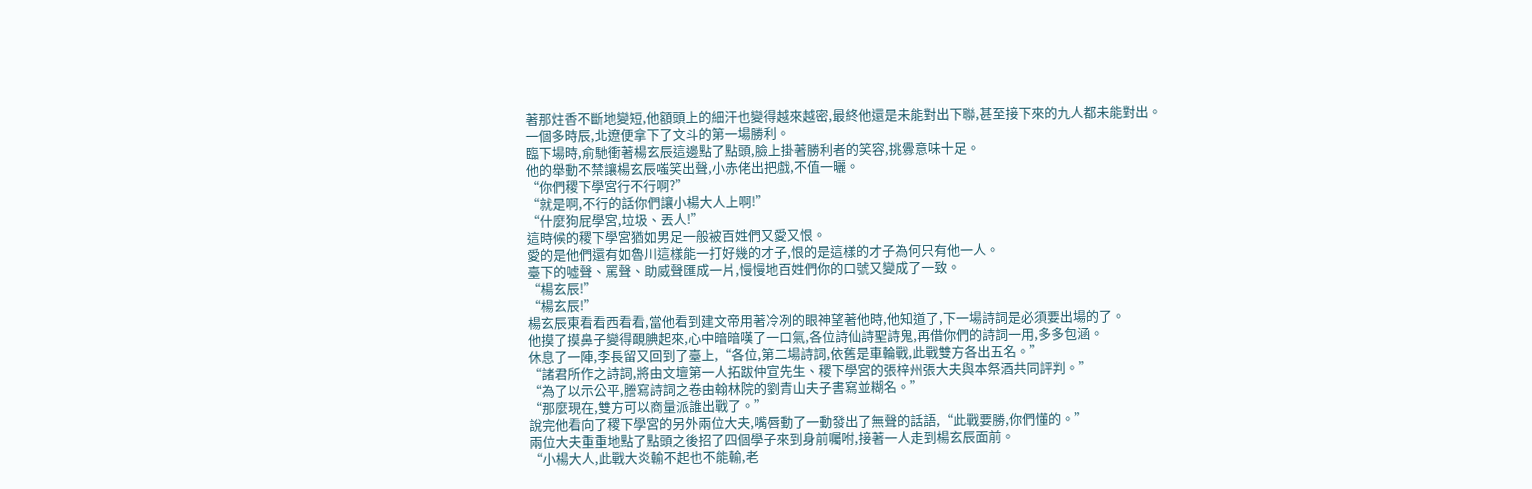著那炷香不斷地變短,他額頭上的細汗也變得越來越密,最終他還是未能對出下聯,甚至接下來的九人都未能對出。
一個多時辰,北遼便拿下了文斗的第一場勝利。
臨下場時,俞馳衝著楊玄辰這邊點了點頭,臉上掛著勝利者的笑容,挑釁意味十足。
他的舉動不禁讓楊玄辰嗤笑出聲,小赤佬出把戲,不值一曬。
“你們稷下學宮行不行啊?”
“就是啊,不行的話你們讓小楊大人上啊!”
“什麼狗屁學宮,垃圾、丟人!”
這時候的稷下學宮猶如男足一般被百姓們又愛又恨。
愛的是他們還有如魯川這樣能一打好幾的才子,恨的是這樣的才子為何只有他一人。
臺下的噓聲、罵聲、助威聲匯成一片,慢慢地百姓們你的口號又變成了一致。
“楊玄辰!”
“楊玄辰!”
楊玄辰東看看西看看,當他看到建文帝用著冷冽的眼神望著他時,他知道了,下一場詩詞是必須要出場的了。
他摸了摸鼻子變得靦腆起來,心中暗暗嘆了一口氣,各位詩仙詩聖詩鬼,再借你們的詩詞一用,多多包涵。
休息了一陣,李長留又回到了臺上,“各位,第二場詩詞,依舊是車輪戰,此戰雙方各出五名。”
“諸君所作之詩詞,將由文壇第一人拓跋仲宣先生、稷下學宮的張梓州張大夫與本祭酒共同評判。”
“為了以示公平,謄寫詩詞之卷由翰林院的劉青山夫子書寫並糊名。”
“那麼現在,雙方可以商量派誰出戰了。”
說完他看向了稷下學宮的另外兩位大夫,嘴唇動了一動發出了無聲的話語,“此戰要勝,你們懂的。”
兩位大夫重重地點了點頭之後招了四個學子來到身前囑咐,接著一人走到楊玄辰面前。
“小楊大人,此戰大炎輸不起也不能輸,老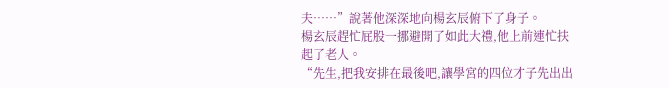夫……”說著他深深地向楊玄辰俯下了身子。
楊玄辰趕忙屁股一挪避開了如此大禮,他上前連忙扶起了老人。
“先生,把我安排在最後吧,讓學宮的四位才子先出出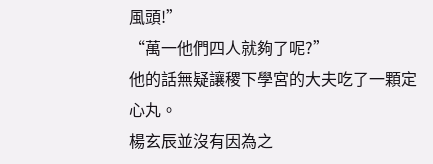風頭!”
“萬一他們四人就夠了呢?”
他的話無疑讓稷下學宮的大夫吃了一顆定心丸。
楊玄辰並沒有因為之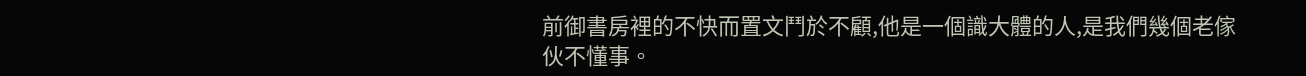前御書房裡的不快而置文鬥於不顧,他是一個識大體的人,是我們幾個老傢伙不懂事。